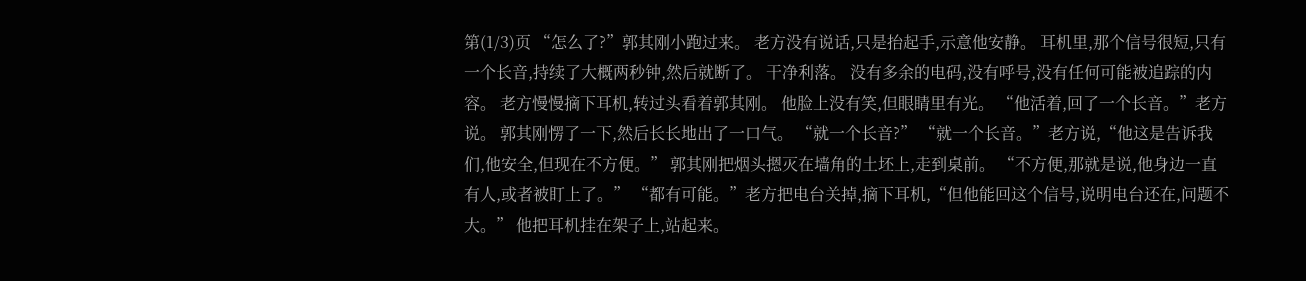第(1/3)页 “怎么了?”郭其刚小跑过来。 老方没有说话,只是抬起手,示意他安静。 耳机里,那个信号很短,只有一个长音,持续了大概两秒钟,然后就断了。 干净利落。 没有多余的电码,没有呼号,没有任何可能被追踪的内容。 老方慢慢摘下耳机,转过头看着郭其刚。 他脸上没有笑,但眼睛里有光。 “他活着,回了一个长音。”老方说。 郭其刚愣了一下,然后长长地出了一口气。 “就一个长音?” “就一个长音。”老方说,“他这是告诉我们,他安全,但现在不方便。” 郭其刚把烟头摁灭在墙角的土坯上,走到桌前。 “不方便,那就是说,他身边一直有人,或者被盯上了。” “都有可能。”老方把电台关掉,摘下耳机,“但他能回这个信号,说明电台还在,问题不大。” 他把耳机挂在架子上,站起来。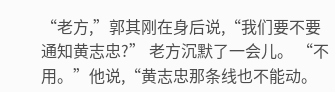“老方,”郭其刚在身后说,“我们要不要通知黄志忠?” 老方沉默了一会儿。 “不用。”他说,“黄志忠那条线也不能动。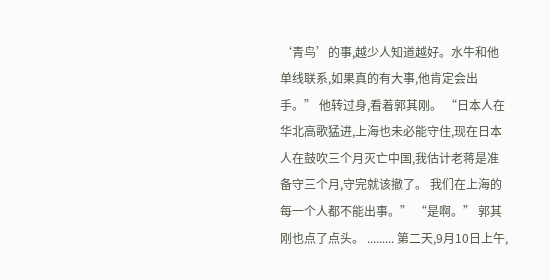‘青鸟’的事,越少人知道越好。水牛和他单线联系,如果真的有大事,他肯定会出手。” 他转过身,看着郭其刚。 “日本人在华北高歌猛进,上海也未必能守住,现在日本人在鼓吹三个月灭亡中国,我估计老蒋是准备守三个月,守完就该撤了。 我们在上海的每一个人都不能出事。” “是啊。” 郭其刚也点了点头。 ......... 第二天,9月10日上午,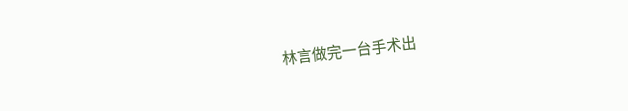林言做完一台手术出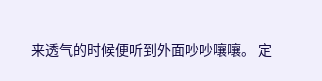来透气的时候便听到外面吵吵嚷嚷。 定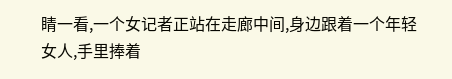睛一看,一个女记者正站在走廊中间,身边跟着一个年轻女人,手里捧着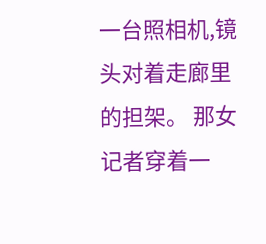一台照相机,镜头对着走廊里的担架。 那女记者穿着一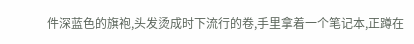件深蓝色的旗袍,头发烫成时下流行的卷,手里拿着一个笔记本,正蹲在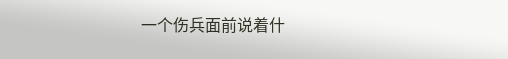一个伤兵面前说着什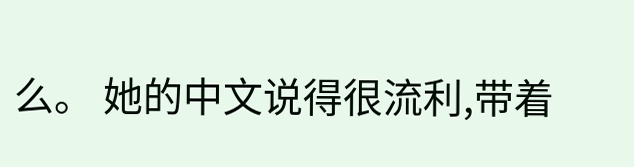么。 她的中文说得很流利,带着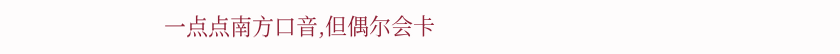一点点南方口音,但偶尔会卡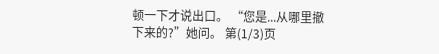顿一下才说出口。 “您是...从哪里撤下来的?”她问。 第(1/3)页